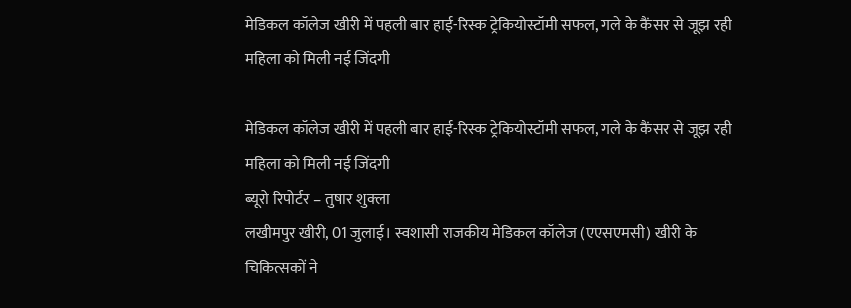मेडिकल कॉलेज खीरी में पहली बार हाई-रिस्क ट्रेकियोस्टॉमी सफल, गले के कैंसर से जूझ रही महिला को मिली नई जिंदगी

मेडिकल कॉलेज खीरी में पहली बार हाई-रिस्क ट्रेकियोस्टॉमी सफल, गले के कैंसर से जूझ रही महिला को मिली नई जिंदगी
ब्यूरो रिपोर्टर – तुषार शुक्ला
लखीमपुर खीरी, 01 जुलाई। स्वशासी राजकीय मेडिकल कॉलेज (एएसएमसी) खीरी के चिकित्सकों ने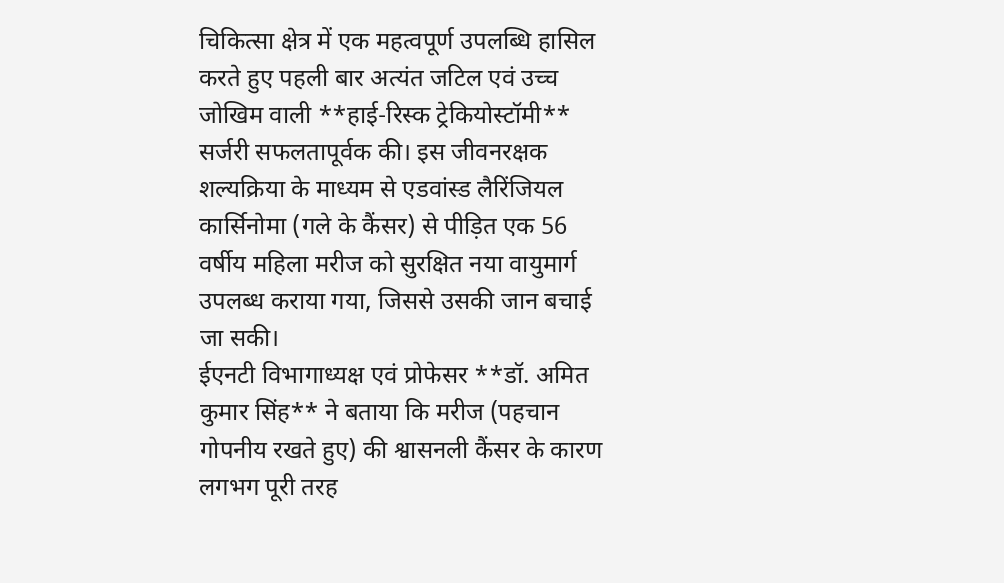चिकित्सा क्षेत्र में एक महत्वपूर्ण उपलब्धि हासिल करते हुए पहली बार अत्यंत जटिल एवं उच्च जोखिम वाली **हाई-रिस्क ट्रेकियोस्टॉमी** सर्जरी सफलतापूर्वक की। इस जीवनरक्षक शल्यक्रिया के माध्यम से एडवांस्ड लैरिंजियल कार्सिनोमा (गले के कैंसर) से पीड़ित एक 56 वर्षीय महिला मरीज को सुरक्षित नया वायुमार्ग उपलब्ध कराया गया, जिससे उसकी जान बचाई जा सकी।
ईएनटी विभागाध्यक्ष एवं प्रोफेसर **डॉ. अमित कुमार सिंह** ने बताया कि मरीज (पहचान गोपनीय रखते हुए) की श्वासनली कैंसर के कारण लगभग पूरी तरह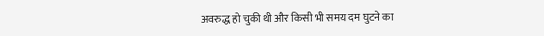अवरुद्ध हो चुकी थी और किसी भी समय दम घुटने का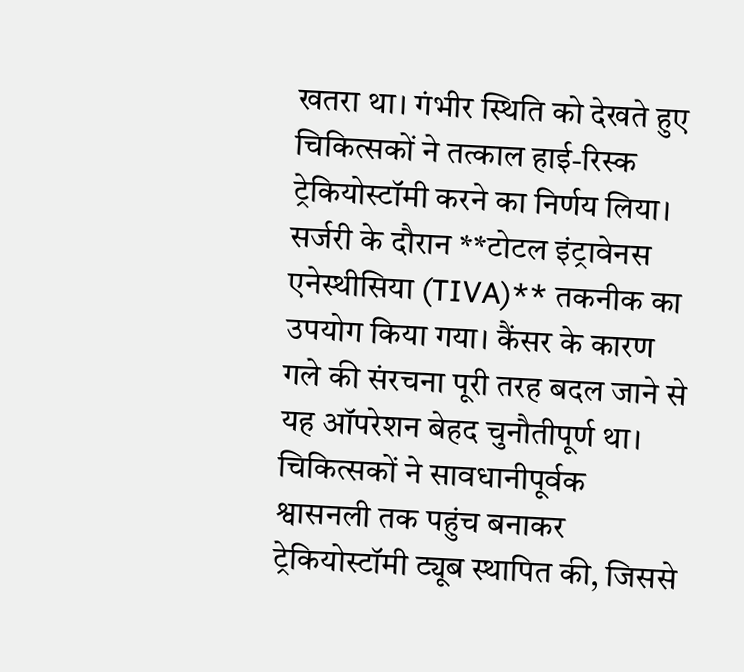खतरा था। गंभीर स्थिति को देखते हुए चिकित्सकों ने तत्काल हाई-रिस्क ट्रेकियोस्टॉमी करने का निर्णय लिया।
सर्जरी के दौरान **टोटल इंट्रावेनस एनेस्थीसिया (TIVA)** तकनीक का उपयोग किया गया। कैंसर के कारण गले की संरचना पूरी तरह बदल जाने से यह ऑपरेशन बेहद चुनौतीपूर्ण था। चिकित्सकों ने सावधानीपूर्वक श्वासनली तक पहुंच बनाकर ट्रेकियोस्टॉमी ट्यूब स्थापित की, जिससे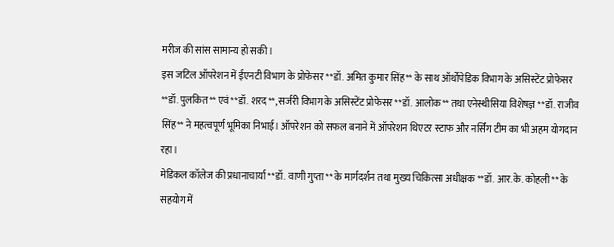मरीज की सांस सामान्य हो सकी।
इस जटिल ऑपरेशन में ईएनटी विभाग के प्रोफेसर **डॉ. अमित कुमार सिंह** के साथ ऑर्थोपेडिक विभाग के असिस्टेंट प्रोफेसर **डॉ. पुलकित** एवं **डॉ. शरद**, सर्जरी विभाग के असिस्टेंट प्रोफेसर **डॉ. आलोक** तथा एनेस्थीसिया विशेषज्ञ **डॉ. राजीव सिंह** ने महत्वपूर्ण भूमिका निभाई। ऑपरेशन को सफल बनाने में ऑपरेशन थिएटर स्टाफ और नर्सिंग टीम का भी अहम योगदान रहा।
मेडिकल कॉलेज की प्रधानाचार्या **डॉ. वाणी गुप्ता** के मार्गदर्शन तथा मुख्य चिकित्सा अधीक्षक **डॉ. आर.के. कोहली** के सहयोग में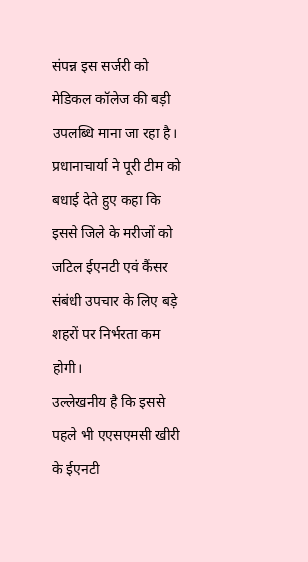संपन्न इस सर्जरी को मेडिकल कॉलेज की बड़ी उपलब्धि माना जा रहा है। प्रधानाचार्या ने पूरी टीम को बधाई देते हुए कहा कि इससे जिले के मरीजों को जटिल ईएनटी एवं कैंसर संबंधी उपचार के लिए बड़े शहरों पर निर्भरता कम होगी।
उल्लेखनीय है कि इससे पहले भी एएसएमसी खीरी के ईएनटी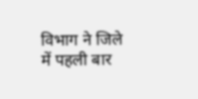विभाग ने जिले में पहली बार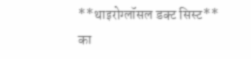**थाइरोग्लॉसल डक्ट सिस्ट** का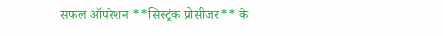सफल ऑपरेशन **सिस्ट्रंक प्रोसीजर** के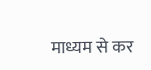माध्यम से कर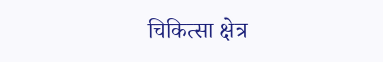चिकित्सा क्षेत्र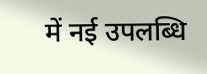में नई उपलब्धि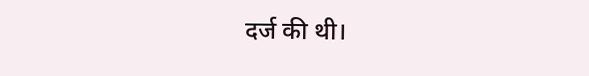दर्ज की थी।